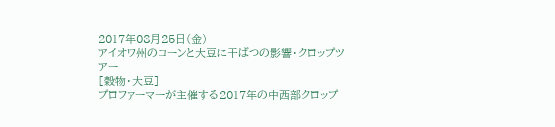2017年08月25日(金)
アイオワ州のコーンと大豆に干ばつの影響・クロップツアー
[穀物・大豆]
プロファーマーが主催する2017年の中西部クロップ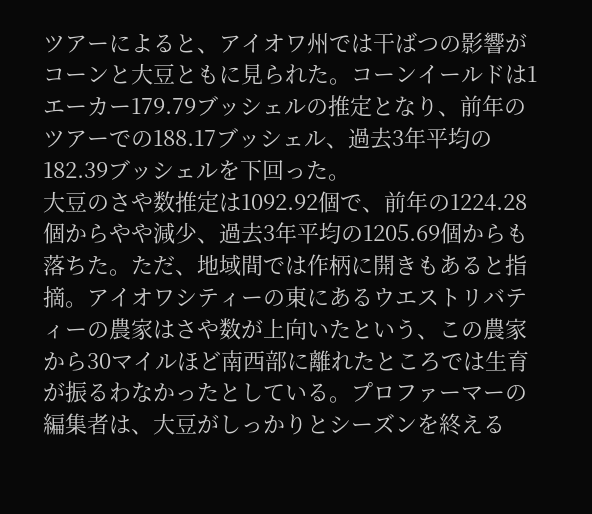ツアーによると、アイオワ州では干ばつの影響がコーンと大豆ともに見られた。コーンイールドは1エーカー179.79ブッシェルの推定となり、前年のツアーでの188.17ブッシェル、過去3年平均の182.39ブッシェルを下回った。
大豆のさや数推定は1092.92個で、前年の1224.28個からやや減少、過去3年平均の1205.69個からも落ちた。ただ、地域間では作柄に開きもあると指摘。アイオワシティーの東にあるウエストリバティーの農家はさや数が上向いたという、この農家から30マイルほど南西部に離れたところでは生育が振るわなかったとしている。プロファーマーの編集者は、大豆がしっかりとシーズンを終える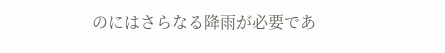のにはさらなる降雨が必要であ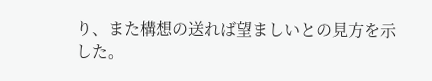り、また構想の送れば望ましいとの見方を示した。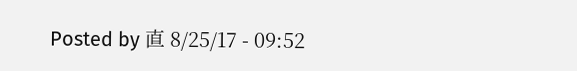Posted by 直 8/25/17 - 09:52